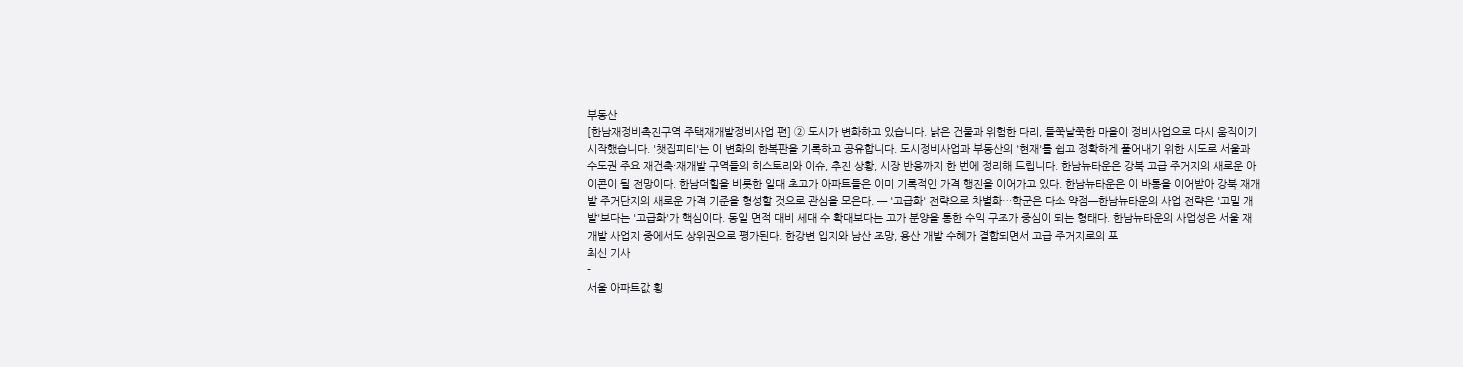부동산
[한남재정비촉진구역 주택재개발정비사업 편] ② 도시가 변화하고 있습니다. 낡은 건물과 위험한 다리, 들쭉날쭉한 마을이 정비사업으로 다시 움직이기 시작했습니다. '챗집피티'는 이 변화의 한복판을 기록하고 공유합니다. 도시정비사업과 부동산의 '현재'를 쉽고 정확하게 풀어내기 위한 시도로 서울과 수도권 주요 재건축·재개발 구역들의 히스토리와 이슈, 추진 상황, 시장 반응까지 한 번에 정리해 드립니다. 한남뉴타운은 강북 고급 주거지의 새로운 아이콘이 될 전망이다. 한남더힐을 비롯한 일대 초고가 아파트들은 이미 기록적인 가격 행진을 이어가고 있다. 한남뉴타운은 이 바통을 이어받아 강북 재개발 주거단지의 새로운 가격 기준을 형성할 것으로 관심을 모은다. ━ '고급화' 전략으로 차별화…학군은 다소 약점━한남뉴타운의 사업 전략은 '고밀 개발'보다는 '고급화'가 핵심이다. 동일 면적 대비 세대 수 확대보다는 고가 분양을 통한 수익 구조가 중심이 되는 형태다. 한남뉴타운의 사업성은 서울 재개발 사업지 중에서도 상위권으로 평가된다. 한강변 입지와 남산 조망, 용산 개발 수혜가 결합되면서 고급 주거지로의 포
최신 기사
-
서울 아파트값 횡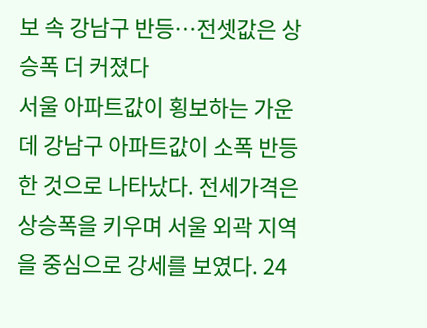보 속 강남구 반등…전셋값은 상승폭 더 커졌다
서울 아파트값이 횡보하는 가운데 강남구 아파트값이 소폭 반등한 것으로 나타났다. 전세가격은 상승폭을 키우며 서울 외곽 지역을 중심으로 강세를 보였다. 24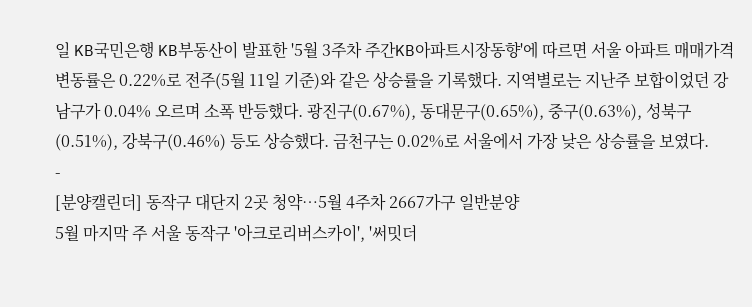일 KB국민은행 KB부동산이 발표한 '5월 3주차 주간KB아파트시장동향'에 따르면 서울 아파트 매매가격 변동률은 0.22%로 전주(5월 11일 기준)와 같은 상승률을 기록했다. 지역별로는 지난주 보합이었던 강남구가 0.04% 오르며 소폭 반등했다. 광진구(0.67%), 동대문구(0.65%), 중구(0.63%), 성북구(0.51%), 강북구(0.46%) 등도 상승했다. 금천구는 0.02%로 서울에서 가장 낮은 상승률을 보였다.
-
[분양캘린더] 동작구 대단지 2곳 청약…5월 4주차 2667가구 일반분양
5월 마지막 주 서울 동작구 '아크로리버스카이', '써밋더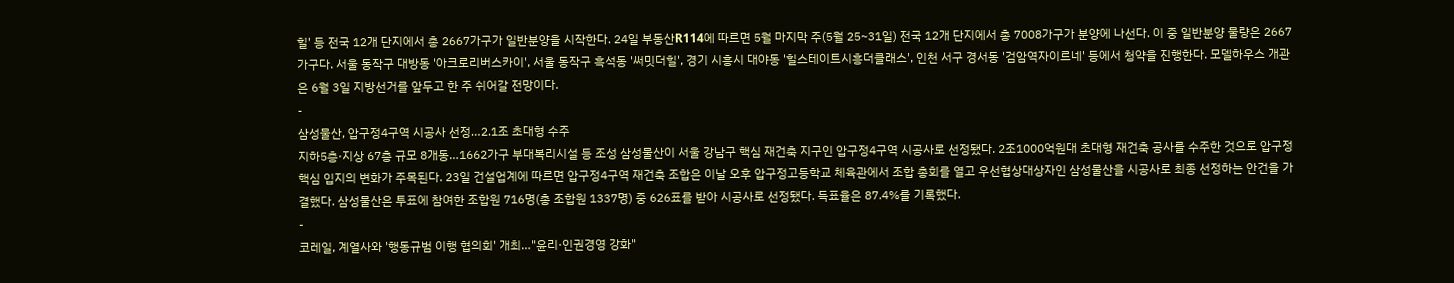힐' 등 전국 12개 단지에서 총 2667가구가 일반분양을 시작한다. 24일 부동산R114에 따르면 5월 마지막 주(5월 25~31일) 전국 12개 단지에서 총 7008가구가 분양에 나선다. 이 중 일반분양 물량은 2667가구다. 서울 동작구 대방동 '아크로리버스카이', 서울 동작구 흑석동 '써밋더힐', 경기 시흥시 대야동 '힐스테이트시흥더클래스', 인천 서구 경서동 '검암역자이르네' 등에서 청약을 진행한다. 모델하우스 개관은 6월 3일 지방선거를 앞두고 한 주 쉬어갈 전망이다.
-
삼성물산, 압구정4구역 시공사 선정…2.1조 초대형 수주
지하5층·지상 67층 규모 8개동…1662가구 부대복리시설 등 조성 삼성물산이 서울 강남구 핵심 재건축 지구인 압구정4구역 시공사로 선정됐다. 2조1000억원대 초대형 재건축 공사를 수주한 것으로 압구정 핵심 입지의 변화가 주목된다. 23일 건설업계에 따르면 압구정4구역 재건축 조합은 이날 오후 압구정고등학교 체육관에서 조합 총회를 열고 우선협상대상자인 삼성물산을 시공사로 최종 선정하는 안건을 가결했다. 삼성물산은 투표에 참여한 조합원 716명(총 조합원 1337명) 중 626표를 받아 시공사로 선정됐다. 득표율은 87.4%를 기록했다.
-
코레일, 계열사와 '행동규범 이행 협의회' 개최…"윤리·인권경영 강화"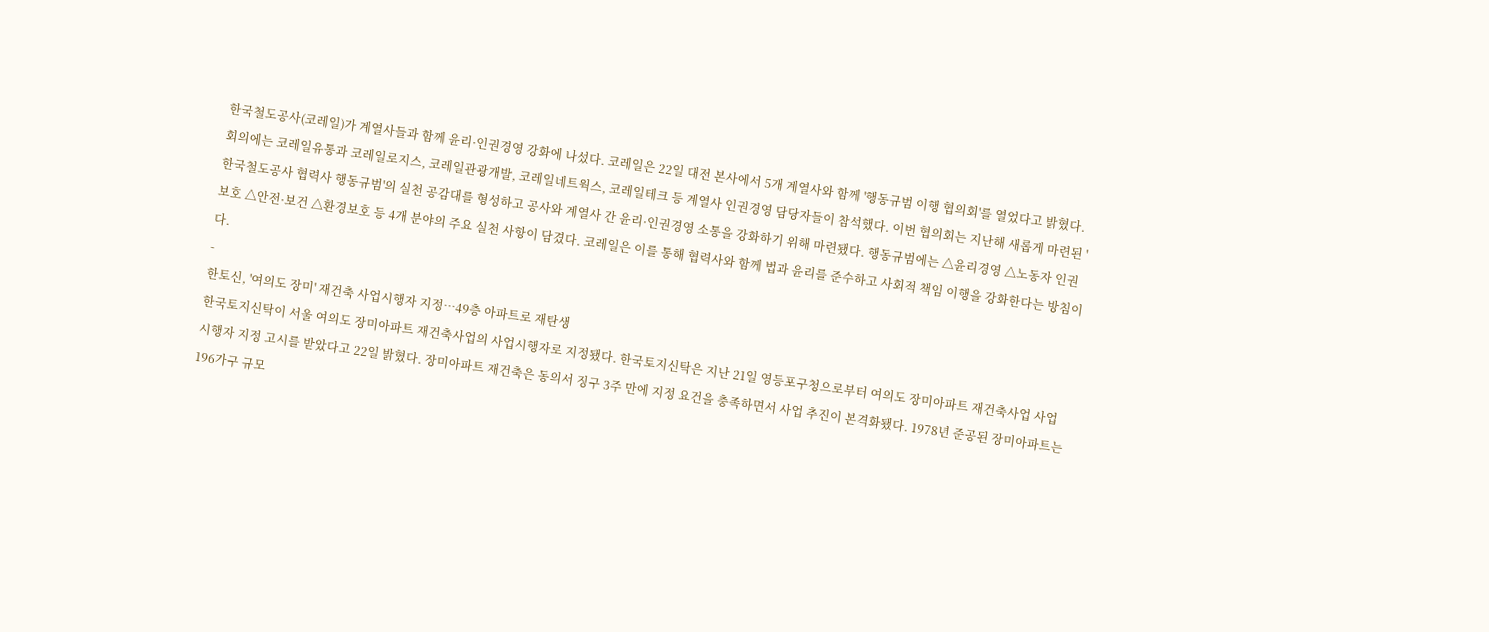한국철도공사(코레일)가 계열사들과 함께 윤리·인권경영 강화에 나섰다. 코레일은 22일 대전 본사에서 5개 계열사와 함께 '행동규범 이행 협의회'를 열었다고 밝혔다. 회의에는 코레일유통과 코레일로지스, 코레일관광개발, 코레일네트웍스, 코레일테크 등 계열사 인권경영 담당자들이 참석했다. 이번 협의회는 지난해 새롭게 마련된 '한국철도공사 협력사 행동규범'의 실천 공감대를 형성하고 공사와 계열사 간 윤리·인권경영 소통을 강화하기 위해 마련됐다. 행동규범에는 △윤리경영 △노동자 인권 보호 △안전·보건 △환경보호 등 4개 분야의 주요 실천 사항이 담겼다. 코레일은 이를 통해 협력사와 함께 법과 윤리를 준수하고 사회적 책임 이행을 강화한다는 방침이다.
-
한토신, '여의도 장미' 재건축 사업시행자 지정…49층 아파트로 재탄생
한국토지신탁이 서울 여의도 장미아파트 재건축사업의 사업시행자로 지정됐다. 한국토지신탁은 지난 21일 영등포구청으로부터 여의도 장미아파트 재건축사업 사업시행자 지정 고시를 받았다고 22일 밝혔다. 장미아파트 재건축은 동의서 징구 3주 만에 지정 요건을 충족하면서 사업 추진이 본격화됐다. 1978년 준공된 장미아파트는 196가구 규모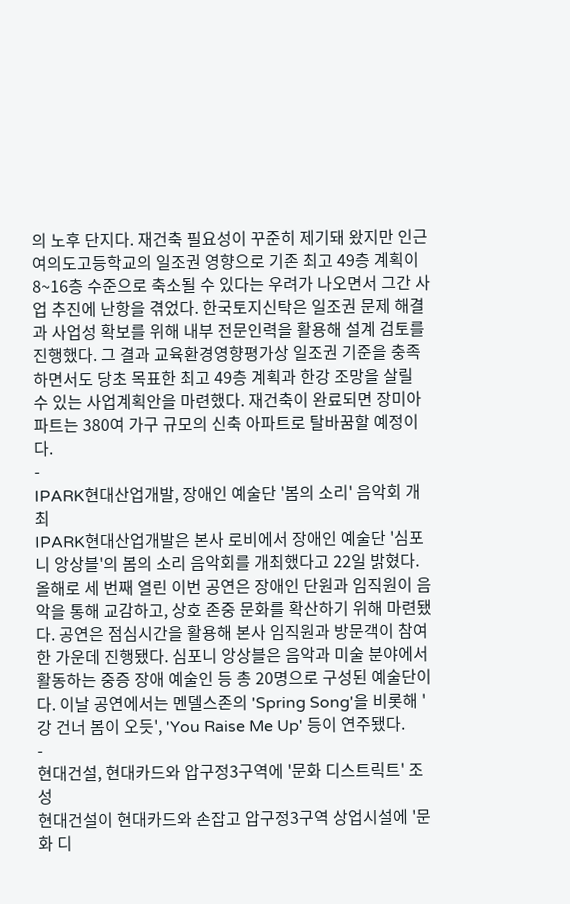의 노후 단지다. 재건축 필요성이 꾸준히 제기돼 왔지만 인근 여의도고등학교의 일조권 영향으로 기존 최고 49층 계획이 8~16층 수준으로 축소될 수 있다는 우려가 나오면서 그간 사업 추진에 난항을 겪었다. 한국토지신탁은 일조권 문제 해결과 사업성 확보를 위해 내부 전문인력을 활용해 설계 검토를 진행했다. 그 결과 교육환경영향평가상 일조권 기준을 충족하면서도 당초 목표한 최고 49층 계획과 한강 조망을 살릴 수 있는 사업계획안을 마련했다. 재건축이 완료되면 장미아파트는 380여 가구 규모의 신축 아파트로 탈바꿈할 예정이다.
-
IPARK현대산업개발, 장애인 예술단 '봄의 소리' 음악회 개최
IPARK현대산업개발은 본사 로비에서 장애인 예술단 '심포니 앙상블'의 봄의 소리 음악회를 개최했다고 22일 밝혔다. 올해로 세 번째 열린 이번 공연은 장애인 단원과 임직원이 음악을 통해 교감하고, 상호 존중 문화를 확산하기 위해 마련됐다. 공연은 점심시간을 활용해 본사 임직원과 방문객이 참여한 가운데 진행됐다. 심포니 앙상블은 음악과 미술 분야에서 활동하는 중증 장애 예술인 등 총 20명으로 구성된 예술단이다. 이날 공연에서는 멘델스존의 'Spring Song'을 비롯해 '강 건너 봄이 오듯', 'You Raise Me Up' 등이 연주됐다.
-
현대건설, 현대카드와 압구정3구역에 '문화 디스트릭트' 조성
현대건설이 현대카드와 손잡고 압구정3구역 상업시설에 '문화 디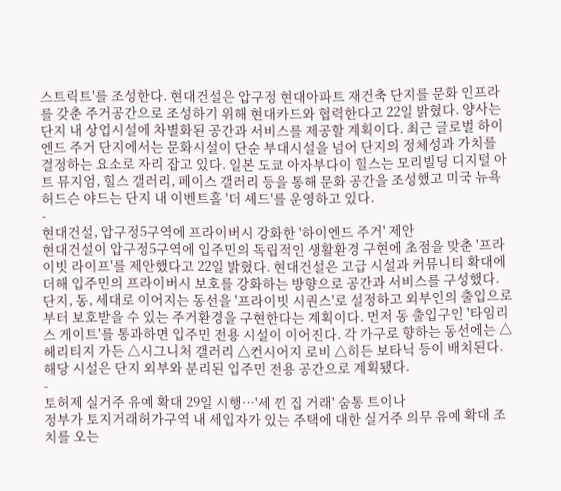스트릭트'를 조성한다. 현대건설은 압구정 현대아파트 재건축 단지를 문화 인프라를 갖춘 주거공간으로 조성하기 위해 현대카드와 협력한다고 22일 밝혔다. 양사는 단지 내 상업시설에 차별화된 공간과 서비스를 제공할 계획이다. 최근 글로벌 하이엔드 주거 단지에서는 문화시설이 단순 부대시설을 넘어 단지의 정체성과 가치를 결정하는 요소로 자리 잡고 있다. 일본 도쿄 아자부다이 힐스는 모리빌딩 디지털 아트 뮤지엄, 힐스 갤러리, 페이스 갤러리 등을 통해 문화 공간을 조성했고 미국 뉴욕 허드슨 야드는 단지 내 이벤트홀 '더 셰드'를 운영하고 있다.
-
현대건설, 압구정5구역에 프라이버시 강화한 '하이엔드 주거' 제안
현대건설이 압구정5구역에 입주민의 독립적인 생활환경 구현에 초점을 맞춘 '프라이빗 라이프'를 제안했다고 22일 밝혔다. 현대건설은 고급 시설과 커뮤니티 확대에 더해 입주민의 프라이버시 보호를 강화하는 방향으로 공간과 서비스를 구성했다. 단지, 동, 세대로 이어지는 동선을 '프라이빗 시퀀스'로 설정하고 외부인의 출입으로부터 보호받을 수 있는 주거환경을 구현한다는 계획이다. 먼저 동 출입구인 '타임리스 게이트'를 통과하면 입주민 전용 시설이 이어진다. 각 가구로 향하는 동선에는 △헤리티지 가든 △시그니처 갤러리 △컨시어지 로비 △히든 보타닉 등이 배치된다. 해당 시설은 단지 외부와 분리된 입주민 전용 공간으로 계획됐다.
-
토허제 실거주 유예 확대 29일 시행…'세 낀 집 거래' 숨통 트이나
정부가 토지거래허가구역 내 세입자가 있는 주택에 대한 실거주 의무 유예 확대 조치를 오는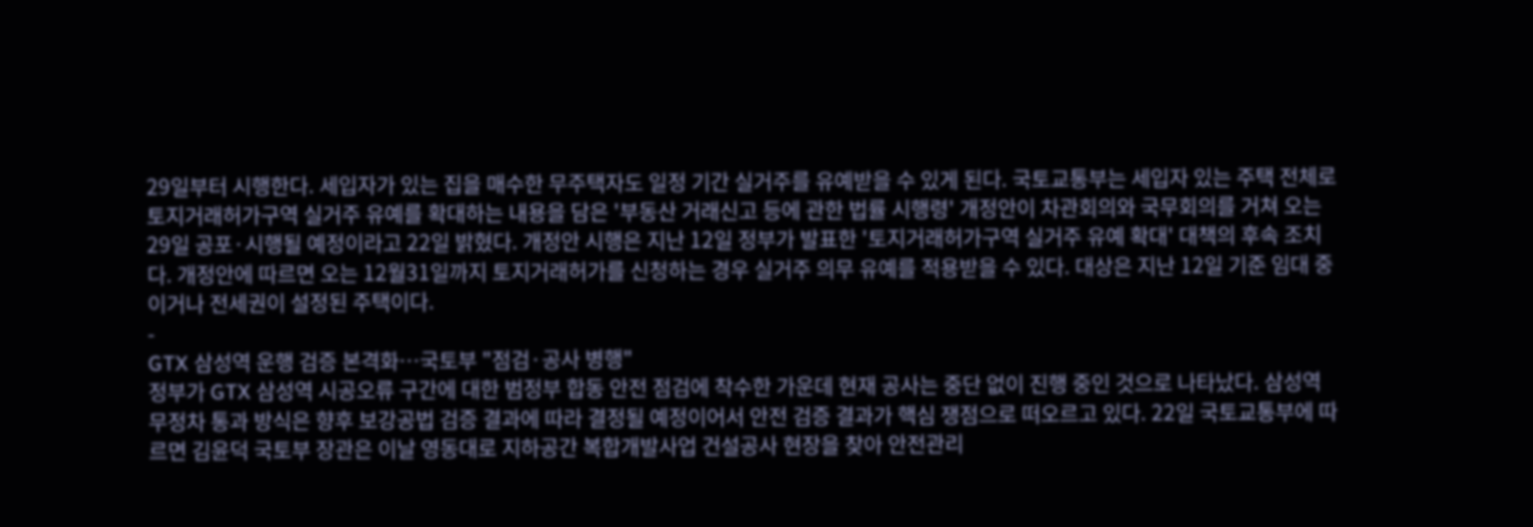29일부터 시행한다. 세입자가 있는 집을 매수한 무주택자도 일정 기간 실거주를 유예받을 수 있게 된다. 국토교통부는 세입자 있는 주택 전체로 토지거래허가구역 실거주 유예를 확대하는 내용을 담은 '부동산 거래신고 등에 관한 법률 시행령' 개정안이 차관회의와 국무회의를 거쳐 오는 29일 공포·시행될 예정이라고 22일 밝혔다. 개정안 시행은 지난 12일 정부가 발표한 '토지거래허가구역 실거주 유예 확대' 대책의 후속 조치다. 개정안에 따르면 오는 12월31일까지 토지거래허가를 신청하는 경우 실거주 의무 유예를 적용받을 수 있다. 대상은 지난 12일 기준 임대 중이거나 전세권이 설정된 주택이다.
-
GTX 삼성역 운행 검증 본격화…국토부 "점검·공사 병행"
정부가 GTX 삼성역 시공오류 구간에 대한 범정부 합동 안전 점검에 착수한 가운데 현재 공사는 중단 없이 진행 중인 것으로 나타났다. 삼성역 무정차 통과 방식은 향후 보강공법 검증 결과에 따라 결정될 예정이어서 안전 검증 결과가 핵심 쟁점으로 떠오르고 있다. 22일 국토교통부에 따르면 김윤덕 국토부 장관은 이날 영동대로 지하공간 복합개발사업 건설공사 현장을 찾아 안전관리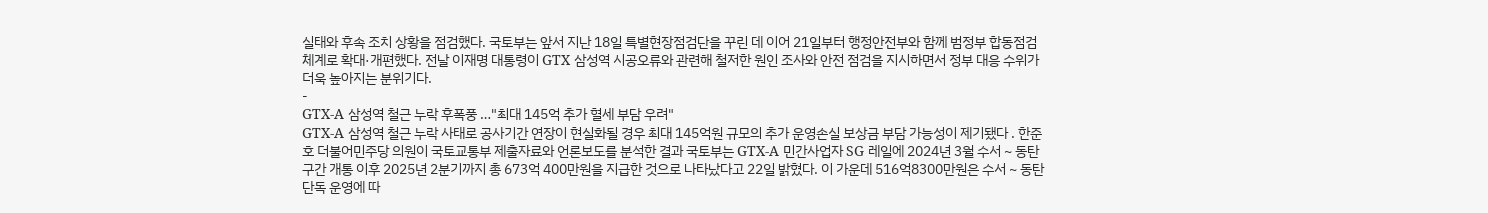실태와 후속 조치 상황을 점검했다. 국토부는 앞서 지난 18일 특별현장점검단을 꾸린 데 이어 21일부터 행정안전부와 함께 범정부 합동점검 체계로 확대·개편했다. 전날 이재명 대통령이 GTX 삼성역 시공오류와 관련해 철저한 원인 조사와 안전 점검을 지시하면서 정부 대응 수위가 더욱 높아지는 분위기다.
-
GTX-A 삼성역 철근 누락 후폭풍 …"최대 145억 추가 혈세 부담 우려"
GTX-A 삼성역 철근 누락 사태로 공사기간 연장이 현실화될 경우 최대 145억원 규모의 추가 운영손실 보상금 부담 가능성이 제기됐다 . 한준호 더불어민주당 의원이 국토교통부 제출자료와 언론보도를 분석한 결과 국토부는 GTX-A 민간사업자 SG 레일에 2024년 3월 수서 ~ 동탄 구간 개통 이후 2025년 2분기까지 총 673억 400만원을 지급한 것으로 나타났다고 22일 밝혔다. 이 가운데 516억8300만원은 수서 ~ 동탄 단독 운영에 따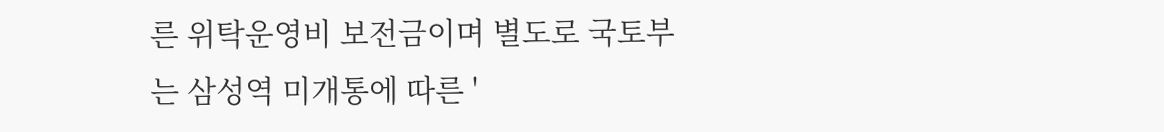른 위탁운영비 보전금이며 별도로 국토부는 삼성역 미개통에 따른 '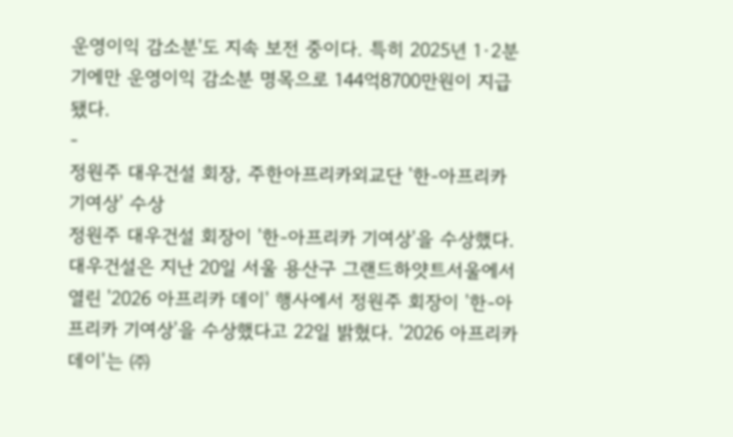운영이익 감소분'도 지속 보전 중이다. 특히 2025년 1·2분기에만 운영이익 감소분 명목으로 144억8700만원이 지급됐다.
-
정원주 대우건설 회장, 주한아프리카외교단 '한-아프리카 기여상' 수상
정원주 대우건설 회장이 '한-아프리카 기여상'을 수상했다. 대우건설은 지난 20일 서울 용산구 그랜드하얏트서울에서 열린 '2026 아프리카 데이' 행사에서 정원주 회장이 '한-아프리카 기여상'을 수상했다고 22일 밝혔다. '2026 아프리카 데이'는 ㈜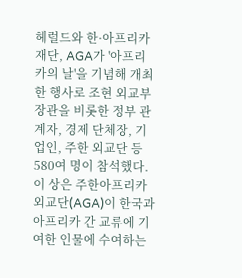헤럴드와 한·아프리카재단, AGA가 '아프리카의 날'을 기념해 개최한 행사로 조현 외교부 장관을 비롯한 정부 관계자, 경제 단체장, 기업인, 주한 외교단 등 580여 명이 참석했다. 이 상은 주한아프리카외교단(AGA)이 한국과 아프리카 간 교류에 기여한 인물에 수여하는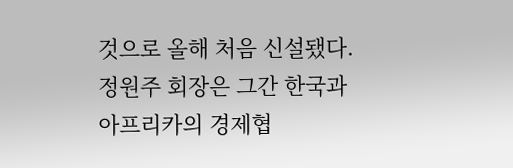것으로 올해 처음 신설됐다. 정원주 회장은 그간 한국과 아프리카의 경제협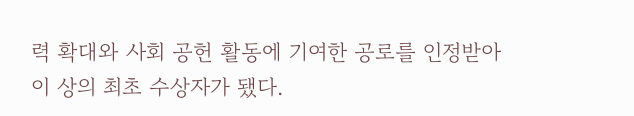력 확대와 사회 공헌 활동에 기여한 공로를 인정받아 이 상의 최초 수상자가 됐다.